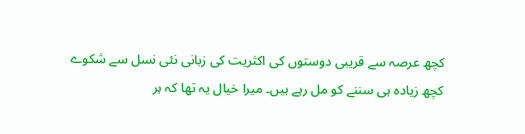کچھ عرصہ سے قریبی دوستوں کی اکثریت کی زبانی نئی نسل سے شکوے کچھ زیادہ ہی سننے کو مل رہے ہیں۔ میرا خیال یہ تھا کہ ہر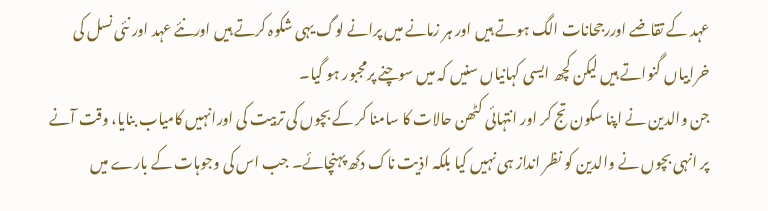عہد کے تقاضے اوررجحانات الگ ہوتے ہیں اور ہر زمانے میں پرانے لوگ یہی شکوہ کرتے ہیں اورنئے عہد اور نئی نسل کی خرابیاں گنواتے ہیں لیکن کچھ ایسی کہانیاں سنیں کہ میں سوچنے پرمجبور ہو گیا۔
جن والدین نے اپنا سکون تج کر اور انتہائی کٹھن حالات کا سامنا کر کے بچوں کی تربیت کی اورانہیں کامیاب بنایا، وقت آنے پر انہی بچوں نے والدین کو نظر انداز ہی نہیں کیا بلکہ اذیت ناک دکھ پہنچائے۔ جب اس کی وجوہات کے بارے میں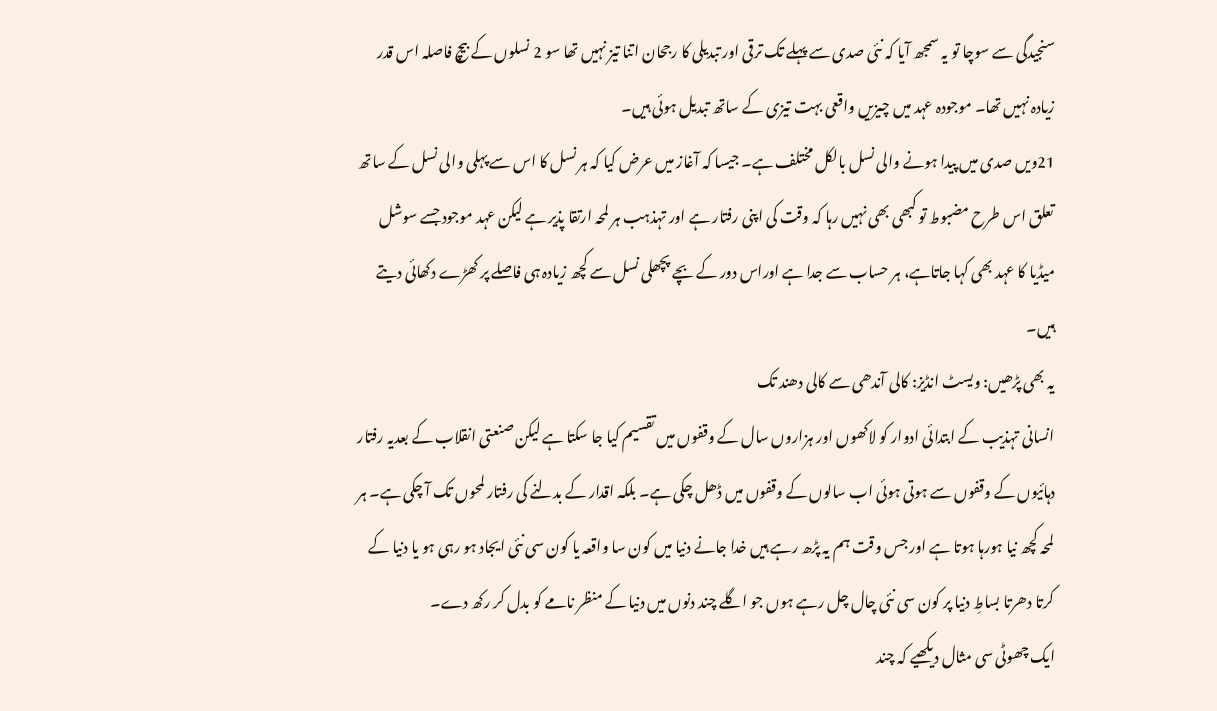سنجیدگی سے سوچا تو یہ سمجھ آیا کہ نئی صدی سے پہلے تک ترقی اور تبدیلی کا رجحان اتنا تیز نہیں تھا سو 2 نسلوں کے بیچ فاصلہ اس قدر زیادہ نہیں تھا۔ موجودہ عہد میں چیزیں واقعی بہت تیزی کے ساتھ تبدیل ہوئی ہیں۔
21ویں صدی میں پیدا ہونے والی نسل بالکل مختلف ہے۔ جیسا کہ آغاز میں عرض کیا کہ ہر نسل کا اس سے پہلی والی نسل کے ساتھ تعلق اس طرح مضبوط تو کبھی بھی نہیں رہا کہ وقت کی اپنی رفتار ہے اور تہذہب ہر لمحہ ارتقا پذیر ہے لیکن عہد موجود جسے سوشل میڈیا کا عہد بھی کہا جاتاہے، ہر حساب سے جدا ہے اوراس دور کے بچے پچھلی نسل سے کچھ زیادہ ہی فاصلے پر کھڑے دکھائی دیتے ہیں۔
یہ بھی پڑھیں: ویسٹ انڈیز: کالی آندھی سے کالی دھند تک
انسانی تہذیب کے ابتدائی ادوار کو لاکھوں اور ہزاروں سال کے وقفوں میں تقسیم کیا جا سکتا ہے لیکن صنعتی انقلاب کے بعدیہ رفتار دہائیوں کے وقفوں سے ہوتی ہوئی اب سالوں کے وقفوں میں ڈھل چکی ہے۔ بلکہ اقدار کے بدلنے کی رفتار لمحوں تک آ چکی ہے۔ ہر لمحہ کچھ نیا ہورہا ہوتا ہے اور جس وقت ہم یہ پڑھ رہے ہیں خدا جانے دنیا میں کون سا واقعہ یا کون سی نئی ایجاد ہو رہی ہو یا دنیا کے کرتا دھرتا بساطِ دنیا پر کون سی نئی چال چل رہے ہوں جو اگلے چند دنوں میں دنیا کے منظر نامے کو بدل کر رکھ دے۔
ایک چھوٹی سی مثال دیکھیے کہ چند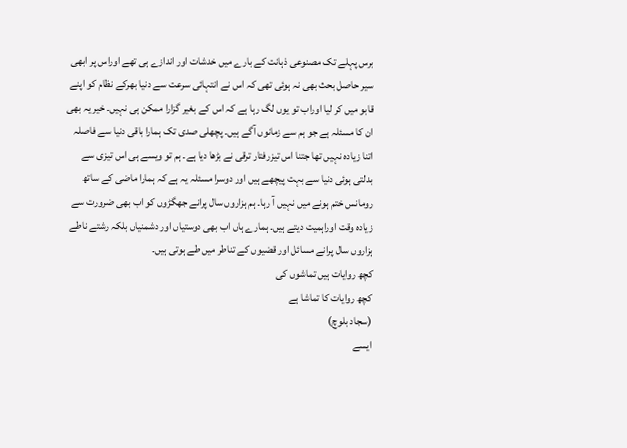برس پہلے تک مصنوعی ذہانت کے بارے میں خدشات اور اندازے ہی تھے اوراس پر ابھی سیر حاصل بحث بھی نہ ہوئی تھی کہ اس نے انتہائی سرعت سے دنیا بھرکے نظام کو اپنے قابو میں کر لیا اوراب تو یوں لگ رہا ہے کہ اس کے بغیر گزارا ممکن ہی نہیں۔ خیر یہ بھی ان کا مسئلہ ہے جو ہم سے زمانوں آگے ہیں۔ پچھلی صدی تک ہمارا باقی دنیا سے فاصلہ اتنا زیادہ نہیں تھا جتنا اس تیزرفتار ترقی نے بڑھا دیا ہے۔ ہم تو ویسے ہی اس تیزی سے بدلتی ہوئی دنیا سے بہت پیچھے ہیں اور دوسرا مسئلہ یہ ہے کہ ہمارا ماضی کے ساتھ رومانس ختم ہونے میں نہیں آ رہا۔ ہم ہزاروں سال پرانے جھگڑوں کو اب بھی ضرورت سے زیادہ وقت اوراہمیت دیتے ہیں۔ ہمارے ہاں اب بھی دوستیاں اور دشمنیاں بلکہ رشتے ناطے ہزاروں سال پرانے مسائل اور قضیوں کے تناطر میں طے ہوتی ہیں۔
کچھ روایات ہیں تماشوں کی
کچھ روایات کا تماشا ہے
(سجاد بلوچ)
ایسے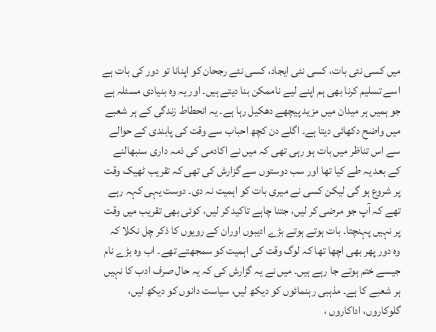میں کسی نئی بات، کسی نئی ایجاد، کسی نئے رجحان کو اپنانا تو دور کی بات ہے اسے تسلیم کرنا بھی ہم اپنے لیے ناممکن بنا دیتے ہیں۔ اور یہ وہ بنیادی مسئلہ ہے جو ہمیں ہر میدان میں مزید پیچھے دھکیل رہا ہے۔ یہ انحطاط زندگی کے ہر شعبے میں واضح دکھائی دیتا ہے۔ اگلے دن کچھ احباب سے وقت کی پابندی کے حوالے سے اس تناظر میں بات ہو رہی تھی کہ میں نے اکادمی کی ذمہ داری سنبھالنے کے بعد یہ طے کیا تھا اور سب دوستوں سے گزارش کی تھی کہ تقریب ٹھیک وقت پر شروع ہو گی لیکن کسی نے میری بات کو اہمیت نہ دی۔ دوست یہی کہہ رہے تھے کہ آپ جو مرضی کر لیں، جتنا چاہے تاکید کر لیں، کوئی بھی تقریب میں وقت پر نہیں پہنچتا۔ بات ہوتے ہوتے بڑے ادیبوں اوران کے رویوں کا ذکر چل نکلا کہ وہ دور پھر بھی اچھا تھا کہ لوگ وقت کی اہمیت کو سمجھتے تھے۔ اب وہ بڑے نام جیسے ختم ہوتے جا رہے ہیں۔ میں نے یہ گزارش کی کہ یہ حال صرف ادب کا نہیں ہر شعبے کا ہے۔ مذہبی رہنمائوں کو دیکھ لیں، سیاست دانوں کو دیکھ لیں، گلوکاروں، اداکاروں ،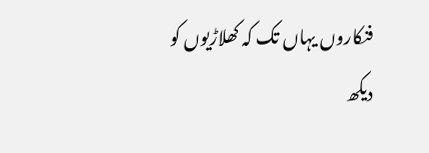فنکاروں یہاں تک کہ کھلاڑیوں کو دیکھ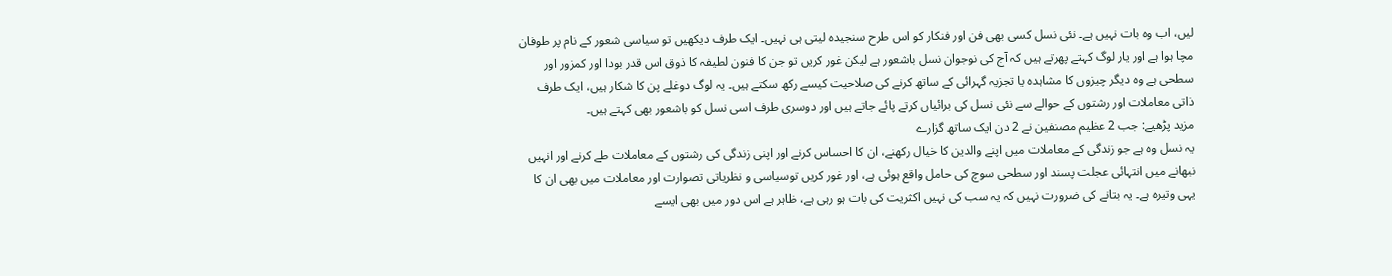لیں، اب وہ بات نہیں ہے۔ نئی نسل کسی بھی فن اور فنکار کو اس طرح سنجیدہ لیتی ہی نہیں۔ ایک طرف دیکھیں تو سیاسی شعور کے نام پر طوفان مچا ہوا ہے اور یار لوگ کہتے پھرتے ہیں کہ آج کی نوجوان نسل باشعور ہے لیکن غور کریں تو جن کا فنون لطیفہ کا ذوق اس قدر بودا اور کمزور اور سطحی ہے وہ دیگر چیزوں کا مشاہدہ یا تجزیہ گہرائی کے ساتھ کرنے کی صلاحیت کیسے رکھ سکتے ہیں۔ یہ لوگ دوغلے پن کا شکار ہیں، ایک طرف ذاتی معاملات اور رشتوں کے حوالے سے نئی نسل کی برائیاں کرتے پائے جاتے ہیں اور دوسری طرف اسی نسل کو باشعور بھی کہتے ہیں۔
مزید پڑھیے: جب 2 عظیم مصنفین نے 2 دن ایک ساتھ گزارے
یہ نسل وہ ہے جو زندگی کے معاملات میں اپنے والدین کا خیال رکھنے، ان کا احساس کرنے اور اپنی زندگی کی رشتوں کے معاملات طے کرنے اور انہیں نبھانے میں انتہائی عجلت پسند اور سطحی سوچ کی حامل واقع ہوئی ہے، اور غور کریں توسیاسی و نظریاتی تصوارت اور معاملات میں بھی ان کا یہی وتیرہ ہے۔ یہ بتانے کی ضرورت نہیں کہ یہ سب کی نہیں اکثریت کی بات ہو رہی ہے، ظاہر ہے اس دور میں بھی ایسے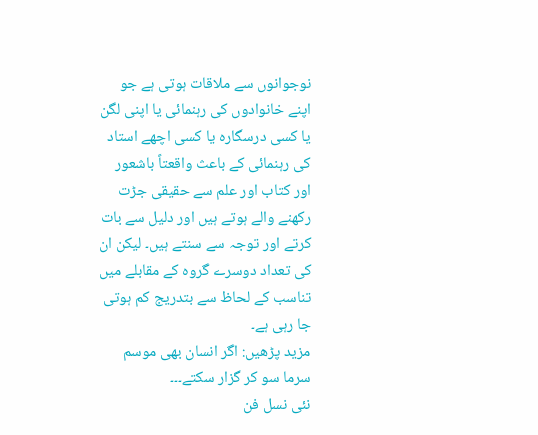نوجوانوں سے ملاقات ہوتی ہے جو اپنے خانوادوں کی رہنمائی یا اپنی لگن یا کسی درسگارہ یا کسی اچھے استاد کی رہنمائی کے باعث واقعتاً باشعور اور کتاب اور علم سے حقیقی جڑت رکھنے والے ہوتے ہیں اور دلیل سے بات کرتے اور توجہ سے سنتے ہیں۔ لیکن ان کی تعداد دوسرے گروہ کے مقابلے میں تناسب کے لحاظ سے بتدریج کم ہوتی جا رہی ہے۔
مزید پڑھیں: اگر انسان بھی موسم سرما سو کر گزار سکتے۔۔۔
نئی نسل فن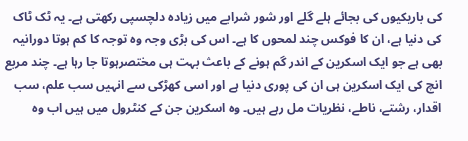کی باریکیوں کی بجائے ہلے گلے اور شور شرابے میں زیادہ دلچسپی رکھتی ہے۔ یہ ٹک ٹاک کی دنیا ہے، ان کا فوکس چند لمحوں کا ہے۔ اس کی بڑی وجہ وہ توجہ کا کم ہوتا دورانیہ بھی ہے جو ایک اسکرین کے اندر گم ہونے کے باعث بہت ہی مختصرہوتا جا رہا ہے۔ چند مربع انچ کی ایک اسکرین ہی ان کی پوری دنیا ہے اور اسی کھڑکی سے انہیں سب علم، سب اقدار، رشتے، ناطے، نظریات مل رہے ہیں۔ وہ اسکرین جن کے کنٹرول میں ہیں اب وہ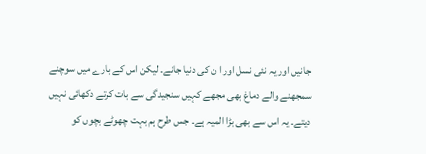جانیں اور یہ نئی نسل اور ا ن کی دنیا جانے۔ لیکن اس کے بارے میں سوچنے سمجھنے والے دماغ بھی مجھے کہیں سنجیدگی سے بات کرتے دکھائی نہیں دیتے۔ یہ اس سے بھی بڑا المیہ ہے۔ جس طرح ہم بہت چھوٹے بچوں کو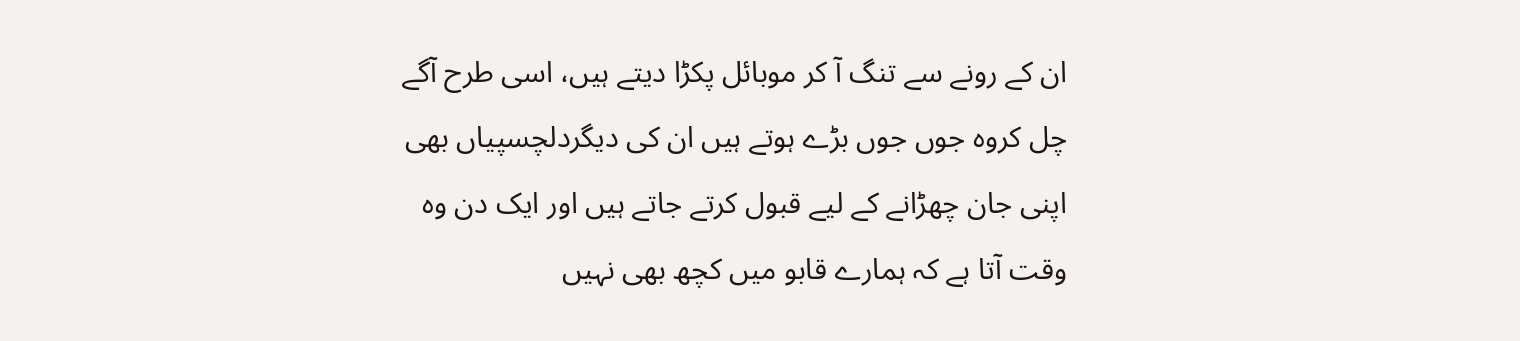ان کے رونے سے تنگ آ کر موبائل پکڑا دیتے ہیں، اسی طرح آگے چل کروہ جوں جوں بڑے ہوتے ہیں ان کی دیگردلچسپیاں بھی اپنی جان چھڑانے کے لیے قبول کرتے جاتے ہیں اور ایک دن وہ وقت آتا ہے کہ ہمارے قابو میں کچھ بھی نہیں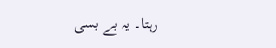رہتا۔ یہ بے بسی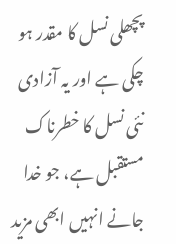پچھلی نسل کا مقدر ہو چکی ہے اور یہ آزادی نئی نسل کا خطرناک مستقبل ہے، جو خدا جانے انہیں ابھی مزید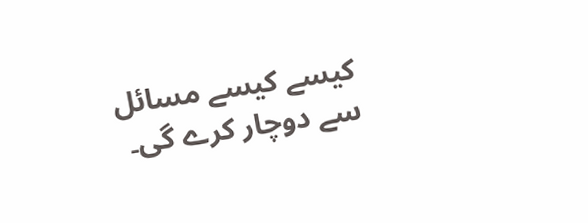کیسے کیسے مسائل سے دوچار کرے گی۔